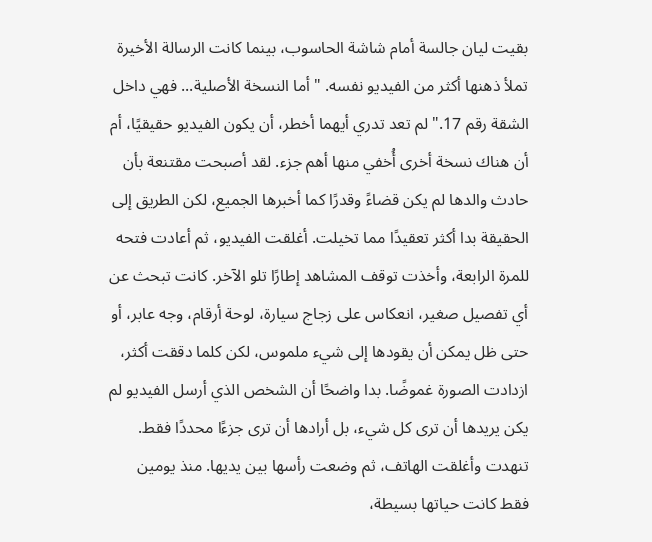بقيت ليان جالسة أمام شاشة الحاسوب، بينما كانت الرسالة الأخيرة تملأ ذهنها أكثر من الفيديو نفسه. "أما النسخة الأصلية... فهي داخل الشقة رقم 17." لم تعد تدري أيهما أخطر، أن يكون الفيديو حقيقيًا، أم أن هناك نسخة أخرى أُخفي منها أهم جزء. لقد أصبحت مقتنعة بأن حادث والدها لم يكن قضاءً وقدرًا كما أخبرها الجميع، لكن الطريق إلى الحقيقة بدا أكثر تعقيدًا مما تخيلت. أغلقت الفيديو، ثم أعادت فتحه للمرة الرابعة، وأخذت توقف المشاهد إطارًا تلو الآخر. كانت تبحث عن أي تفصيل صغير، انعكاس على زجاج سيارة، لوحة أرقام، وجه عابر، أو حتى ظل يمكن أن يقودها إلى شيء ملموس، لكن كلما دققت أكثر، ازدادت الصورة غموضًا. بدا واضحًا أن الشخص الذي أرسل الفيديو لم يكن يريدها أن ترى كل شيء، بل أرادها أن ترى جزءًا محددًا فقط. تنهدت وأغلقت الهاتف، ثم وضعت رأسها بين يديها. منذ يومين فقط كانت حياتها بسيطة،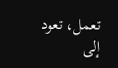تعمل، تعود إلى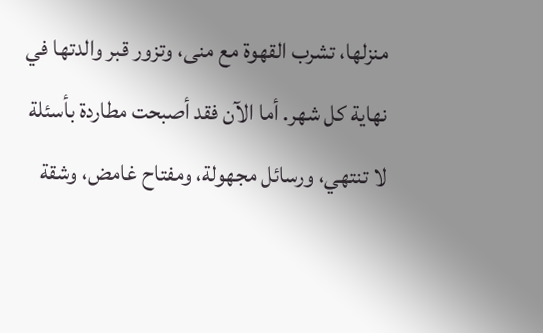منزلها، تشرب القهوة مع منى، وتزور قبر والدتها في نهاية كل شهر. أما الآن فقد أصبحت مطاردة بأسئلة لا تنتهي، ورسائل مجهولة، ومفتاح غامض، وشقة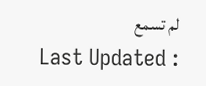لم تسمع
Last Updated :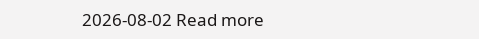2026-08-02 Read more